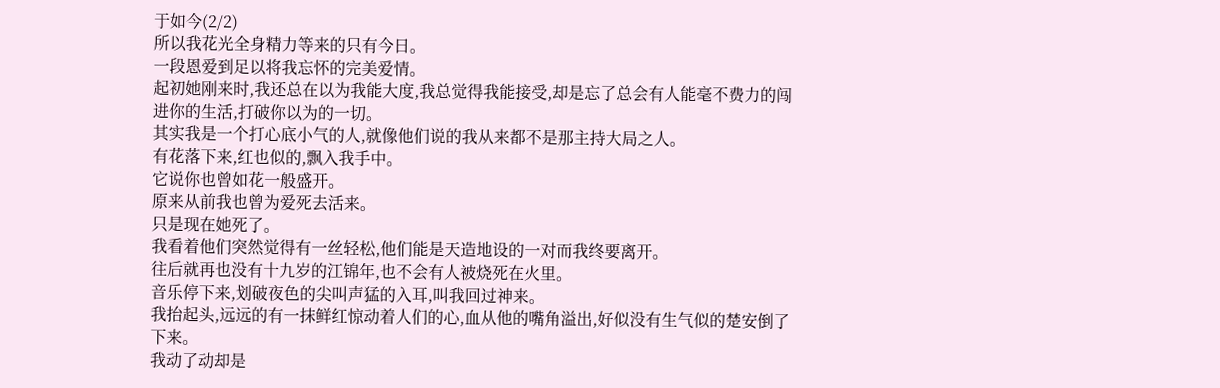于如今(2/2)
所以我花光全身精力等来的只有今日。
一段恩爱到足以将我忘怀的完美爱情。
起初她刚来时,我还总在以为我能大度,我总觉得我能接受,却是忘了总会有人能毫不费力的闯进你的生活,打破你以为的一切。
其实我是一个打心底小气的人,就像他们说的我从来都不是那主持大局之人。
有花落下来,红也似的,飘入我手中。
它说你也曾如花一般盛开。
原来从前我也曾为爱死去活来。
只是现在她死了。
我看着他们突然觉得有一丝轻松,他们能是天造地设的一对而我终要离开。
往后就再也没有十九岁的江锦年,也不会有人被烧死在火里。
音乐停下来,划破夜色的尖叫声猛的入耳,叫我回过神来。
我抬起头,远远的有一抹鲜红惊动着人们的心,血从他的嘴角溢出,好似没有生气似的楚安倒了下来。
我动了动却是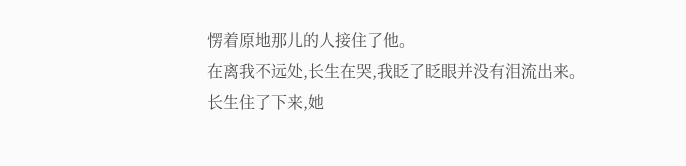愣着原地那儿的人接住了他。
在离我不远处,长生在哭,我眨了眨眼并没有泪流出来。
长生住了下来,她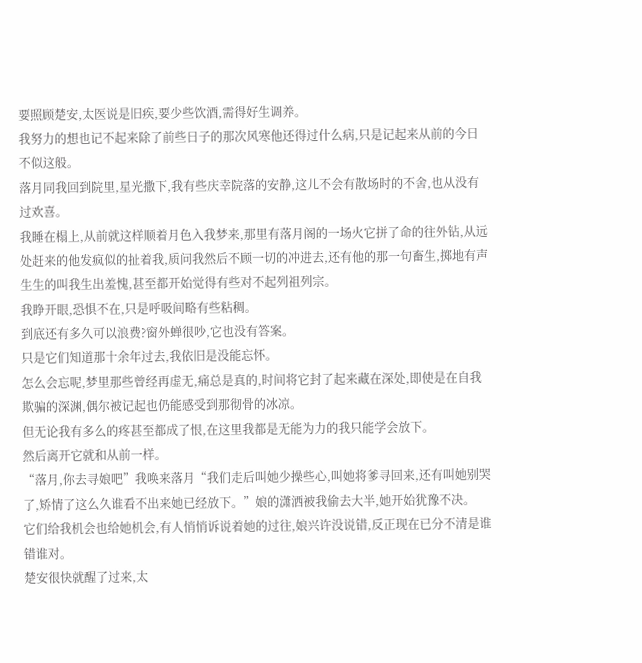要照顾楚安,太医说是旧疾,要少些饮酒,需得好生调养。
我努力的想也记不起来除了前些日子的那次风寒他还得过什么病,只是记起来从前的今日不似这般。
落月同我回到院里,星光撒下,我有些庆幸院落的安静,这儿不会有散场时的不舍,也从没有过欢喜。
我睡在榻上,从前就这样顺着月色入我梦来,那里有落月阁的一场火它拼了命的往外钻,从远处赶来的他发疯似的扯着我,质问我然后不顾一切的冲进去,还有他的那一句畜生,掷地有声生生的叫我生出羞愧,甚至都开始觉得有些对不起列祖列宗。
我睁开眼,恐惧不在,只是呼吸间略有些粘稠。
到底还有多久可以浪费?窗外蝉很吵,它也没有答案。
只是它们知道那十余年过去,我依旧是没能忘怀。
怎么会忘呢,梦里那些曾经再虚无,痛总是真的,时间将它封了起来藏在深处,即使是在自我欺骗的深渊,偶尔被记起也仍能感受到那彻骨的冰凉。
但无论我有多么的疼甚至都成了恨,在这里我都是无能为力的我只能学会放下。
然后离开它就和从前一样。
“落月,你去寻娘吧”我唤来落月“我们走后叫她少操些心,叫她将爹寻回来,还有叫她别哭了,矫情了这么久谁看不出来她已经放下。”娘的潇洒被我偷去大半,她开始犹豫不决。
它们给我机会也给她机会,有人悄悄诉说着她的过往,娘兴许没说错,反正现在已分不清是谁错谁对。
楚安很快就醒了过来,太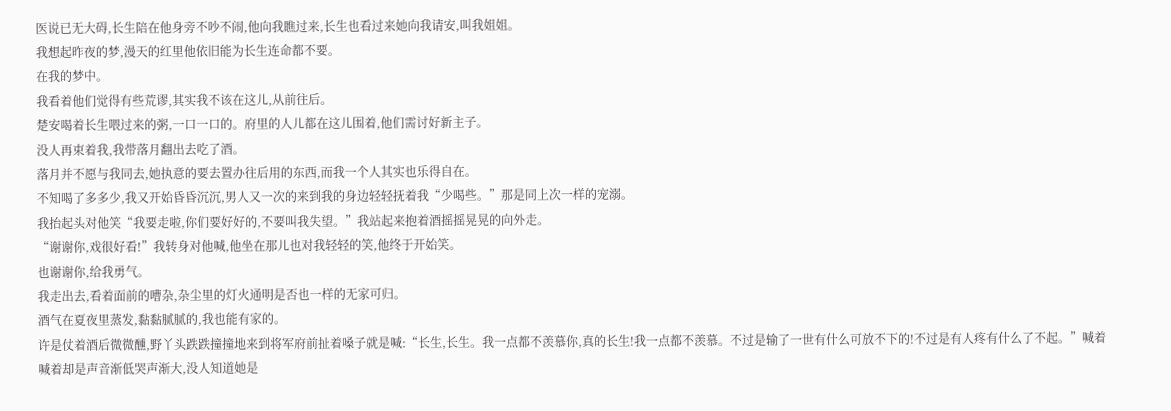医说已无大碍,长生陪在他身旁不吵不闹,他向我瞧过来,长生也看过来她向我请安,叫我姐姐。
我想起昨夜的梦,漫天的红里他依旧能为长生连命都不要。
在我的梦中。
我看着他们觉得有些荒谬,其实我不该在这儿,从前往后。
楚安喝着长生喂过来的粥,一口一口的。府里的人儿都在这儿围着,他们需讨好新主子。
没人再束着我,我带落月翻出去吃了酒。
落月并不愿与我同去,她执意的要去置办往后用的东西,而我一个人其实也乐得自在。
不知喝了多多少,我又开始昏昏沉沉,男人又一次的来到我的身边轻轻抚着我“少喝些。”那是同上次一样的宠溺。
我抬起头对他笑“我要走啦,你们要好好的,不要叫我失望。”我站起来抱着酒摇摇晃晃的向外走。
“谢谢你,戏很好看!”我转身对他喊,他坐在那儿也对我轻轻的笑,他终于开始笑。
也谢谢你,给我勇气。
我走出去,看着面前的嘈杂,杂尘里的灯火通明是否也一样的无家可归。
酒气在夏夜里蒸发,黏黏腻腻的,我也能有家的。
许是仗着酒后微微醺,野丫头跌跌撞撞地来到将军府前扯着嗓子就是喊:“长生,长生。我一点都不羡慕你,真的长生!我一点都不羡慕。不过是输了一世有什么可放不下的!不过是有人疼有什么了不起。”喊着喊着却是声音渐低哭声渐大,没人知道她是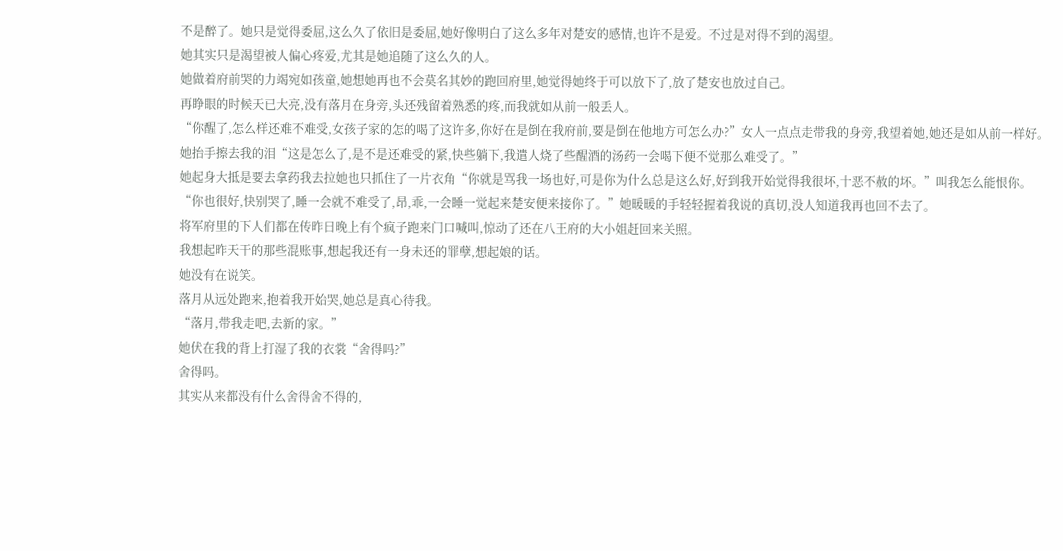不是醉了。她只是觉得委屈,这么久了依旧是委屈,她好像明白了这么多年对楚安的感情,也许不是爱。不过是对得不到的渴望。
她其实只是渴望被人偏心疼爱,尤其是她追随了这么久的人。
她做着府前哭的力竭宛如孩童,她想她再也不会莫名其妙的跑回府里,她觉得她终于可以放下了,放了楚安也放过自己。
再睁眼的时候天已大亮,没有落月在身旁,头还残留着熟悉的疼,而我就如从前一般丢人。
“你醒了,怎么样还难不难受,女孩子家的怎的喝了这许多,你好在是倒在我府前,要是倒在他地方可怎么办?”女人一点点走带我的身旁,我望着她,她还是如从前一样好。
她抬手擦去我的泪“这是怎么了,是不是还难受的紧,快些躺下,我遣人烧了些醒酒的汤药一会喝下便不觉那么难受了。”
她起身大抵是要去拿药我去拉她也只抓住了一片衣角“你就是骂我一场也好,可是你为什么总是这么好,好到我开始觉得我很坏,十恶不赦的坏。”叫我怎么能恨你。
“你也很好,快别哭了,睡一会就不难受了,昂,乖,一会睡一觉起来楚安便来接你了。”她暖暖的手轻轻握着我说的真切,没人知道我再也回不去了。
将军府里的下人们都在传昨日晚上有个疯子跑来门口喊叫,惊动了还在八王府的大小姐赶回来关照。
我想起昨天干的那些混账事,想起我还有一身未还的罪孽,想起娘的话。
她没有在说笑。
落月从远处跑来,抱着我开始哭,她总是真心待我。
“落月,带我走吧,去新的家。”
她伏在我的背上打湿了我的衣裳“舍得吗?”
舍得吗。
其实从来都没有什么舍得舍不得的,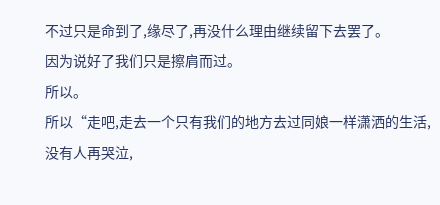不过只是命到了,缘尽了,再没什么理由继续留下去罢了。
因为说好了我们只是擦肩而过。
所以。
所以“走吧,走去一个只有我们的地方去过同娘一样潇洒的生活,没有人再哭泣,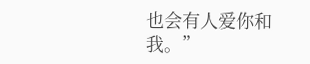也会有人爱你和我。”